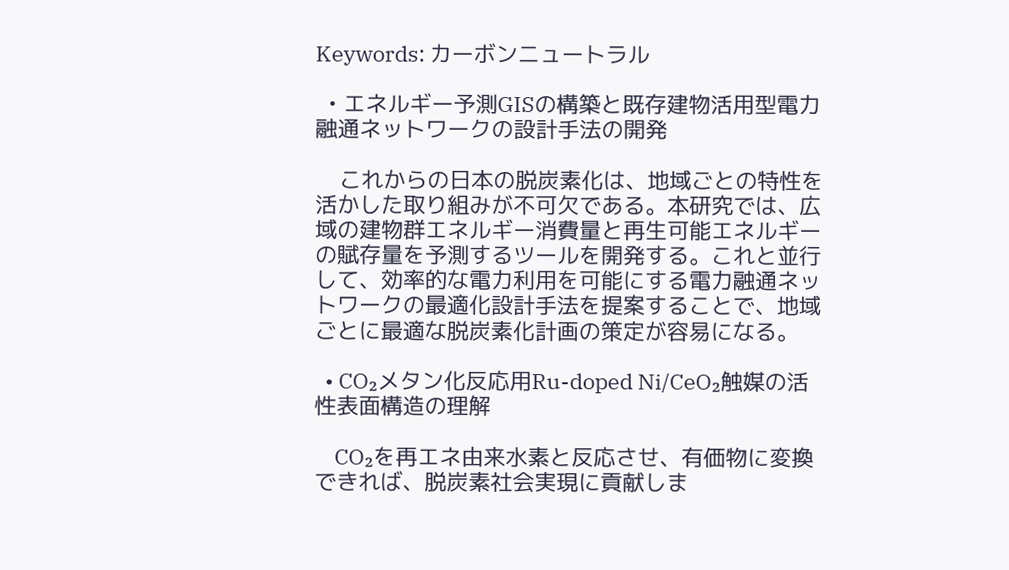Keywords: カーボンニュートラル

  • エネルギー予測GISの構築と既存建物活用型電力融通ネットワークの設計手法の開発

    これからの日本の脱炭素化は、地域ごとの特性を活かした取り組みが不可欠である。本研究では、広域の建物群エネルギー消費量と再生可能エネルギーの賦存量を予測するツールを開発する。これと並行して、効率的な電力利用を可能にする電力融通ネットワークの最適化設計手法を提案することで、地域ごとに最適な脱炭素化計画の策定が容易になる。

  • CO₂メタン化反応用Ru-doped Ni/CeO₂触媒の活性表面構造の理解

    CO₂を再エネ由来水素と反応させ、有価物に変換できれば、脱炭素社会実現に貢献しま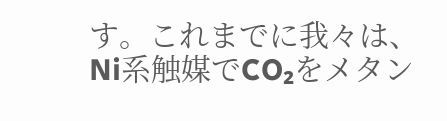す。これまでに我々は、Ni系触媒でCO₂をメタン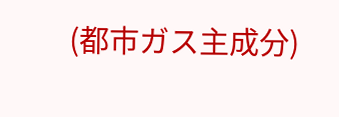(都市ガス主成分)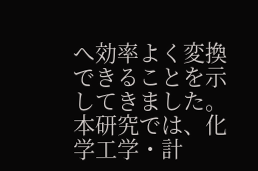へ効率よく変換できることを示してきました。本研究では、化学工学・計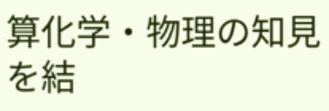算化学・物理の知見を結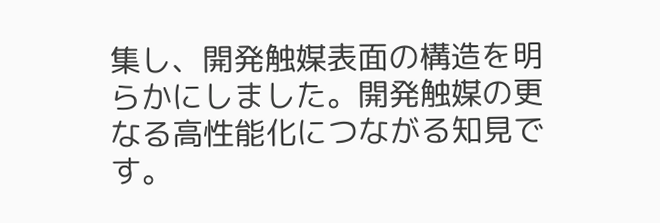集し、開発触媒表面の構造を明らかにしました。開発触媒の更なる高性能化につながる知見です。